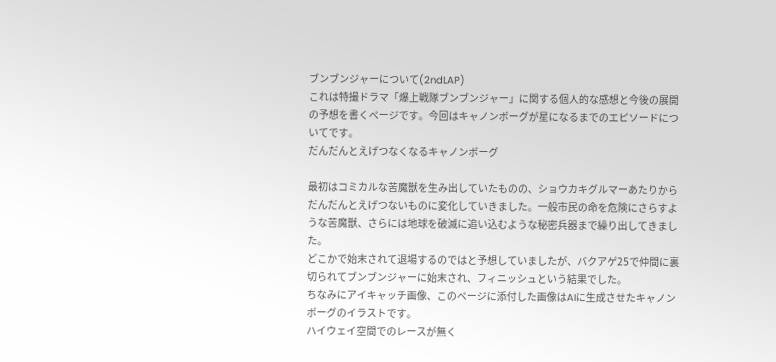ブンブンジャーについて(2ndLAP)
これは特撮ドラマ「爆上戦隊ブンブンジャー」に関する個人的な感想と今後の展開の予想を書くページです。今回はキャノンボーグが星になるまでのエピソードについてです。
だんだんとえげつなくなるキャノンボーグ

最初はコミカルな苦魔獣を生み出していたものの、ショウカキグルマーあたりからだんだんとえげつないものに変化していきました。一般市民の命を危険にさらすような苦魔獣、さらには地球を破滅に追い込むような秘密兵器まで繰り出してきました。
どこかで始末されて退場するのではと予想していましたが、バクアゲ25で仲間に裏切られてブンブンジャーに始末され、フィニッシュという結果でした。
ちなみにアイキャッチ画像、このページに添付した画像はAIに生成させたキャノンボーグのイラストです。
ハイウェイ空間でのレースが無く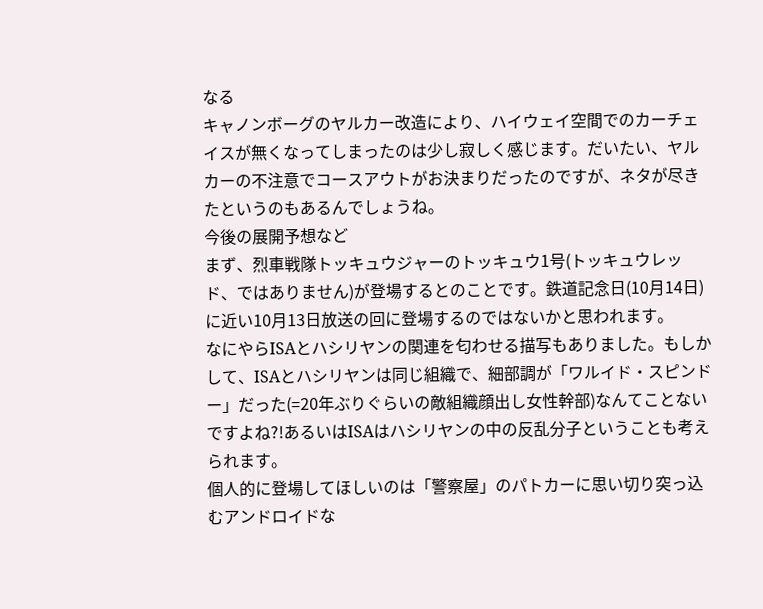なる
キャノンボーグのヤルカー改造により、ハイウェイ空間でのカーチェイスが無くなってしまったのは少し寂しく感じます。だいたい、ヤルカーの不注意でコースアウトがお決まりだったのですが、ネタが尽きたというのもあるんでしょうね。
今後の展開予想など
まず、烈車戦隊トッキュウジャーのトッキュウ1号(トッキュウレッド、ではありません)が登場するとのことです。鉄道記念日(10月14日)に近い10月13日放送の回に登場するのではないかと思われます。
なにやらISAとハシリヤンの関連を匂わせる描写もありました。もしかして、ISAとハシリヤンは同じ組織で、細部調が「ワルイド・スピンドー」だった(=20年ぶりぐらいの敵組織顔出し女性幹部)なんてことないですよね?!あるいはISAはハシリヤンの中の反乱分子ということも考えられます。
個人的に登場してほしいのは「警察屋」のパトカーに思い切り突っ込むアンドロイドな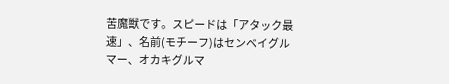苦魔獣です。スピードは「アタック最速」、名前(モチーフ)はセンベイグルマー、オカキグルマ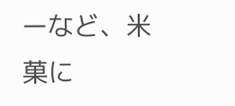ーなど、米菓に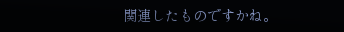関連したものですかね。